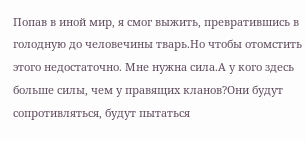Попав в иной мир, я смог выжить, превратившись в голодную до человечины тварь.Но чтобы отомстить этого недостаточно. Мне нужна сила.А у кого здесь больше силы, чем у правящих кланов?Они будут сопротивляться, будут пытаться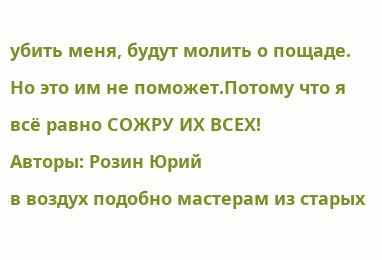убить меня, будут молить о пощаде. Но это им не поможет.Потому что я всё равно СОЖРУ ИХ ВСЕХ!
Авторы: Розин Юрий
в воздух подобно мастерам из старых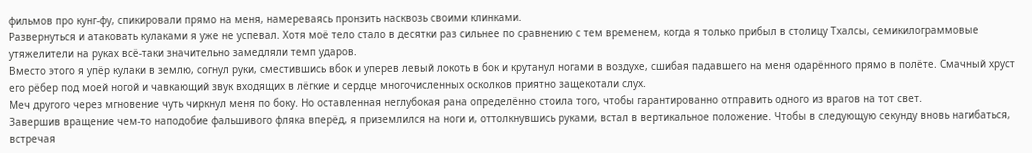фильмов про кунг-фу, спикировали прямо на меня, намереваясь пронзить насквозь своими клинками.
Развернуться и атаковать кулаками я уже не успевал. Хотя моё тело стало в десятки раз сильнее по сравнению с тем временем, когда я только прибыл в столицу Тхалсы, семикилограммовые утяжелители на руках всё-таки значительно замедляли темп ударов.
Вместо этого я упёр кулаки в землю, согнул руки, сместившись вбок и уперев левый локоть в бок и крутанул ногами в воздухе, сшибая падавшего на меня одарённого прямо в полёте. Смачный хруст его рёбер под моей ногой и чавкающий звук входящих в лёгкие и сердце многочисленных осколков приятно защекотали слух.
Меч другого через мгновение чуть чиркнул меня по боку. Но оставленная неглубокая рана определённо стоила того, чтобы гарантированно отправить одного из врагов на тот свет.
Завершив вращение чем-то наподобие фальшивого фляка вперёд, я приземлился на ноги и, оттолкнувшись руками, встал в вертикальное положение. Чтобы в следующую секунду вновь нагибаться, встречая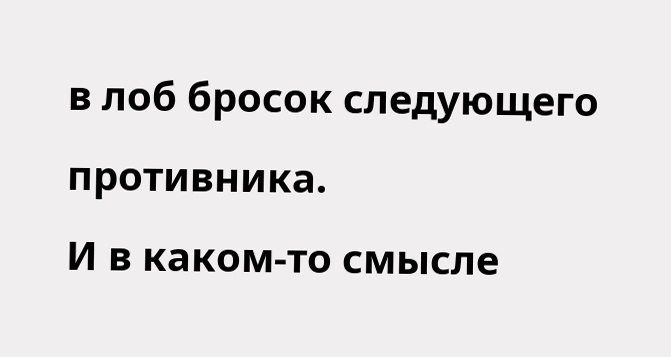в лоб бросок следующего противника.
И в каком-то смысле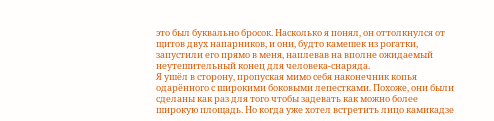это был буквально бросок. Насколько я понял, он оттолкнулся от щитов двух напарников, и они, будто камешек из рогатки, запустили его прямо в меня, наплевав на вполне ожидаемый неутешительный конец для человека-снаряда.
Я ушёл в сторону, пропуская мимо себя наконечник копья одарённого с широкими боковыми лепестками. Похоже, они были сделаны как раз для того чтобы задевать как можно более широкую площадь. Но когда уже хотел встретить лицо камикадзе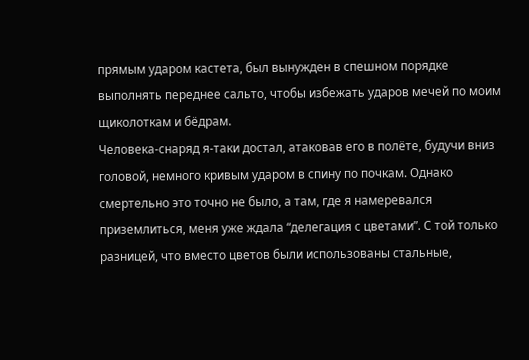прямым ударом кастета, был вынужден в спешном порядке выполнять переднее сальто, чтобы избежать ударов мечей по моим щиколоткам и бёдрам.
Человека-снаряд я-таки достал, атаковав его в полёте, будучи вниз головой, немного кривым ударом в спину по почкам. Однако смертельно это точно не было, а там, где я намеревался приземлиться, меня уже ждала “делегация с цветами”. С той только разницей, что вместо цветов были использованы стальные,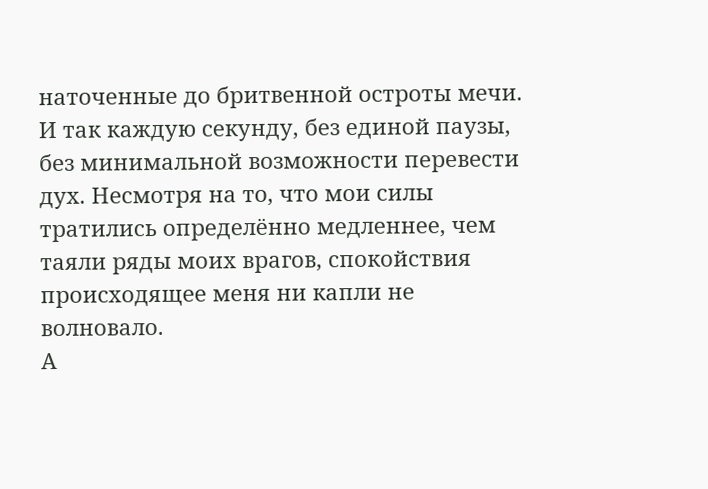наточенные до бритвенной остроты мечи.
И так каждую секунду, без единой паузы, без минимальной возможности перевести дух. Несмотря на то, что мои силы тратились определённо медленнее, чем таяли ряды моих врагов, спокойствия происходящее меня ни капли не волновало.
А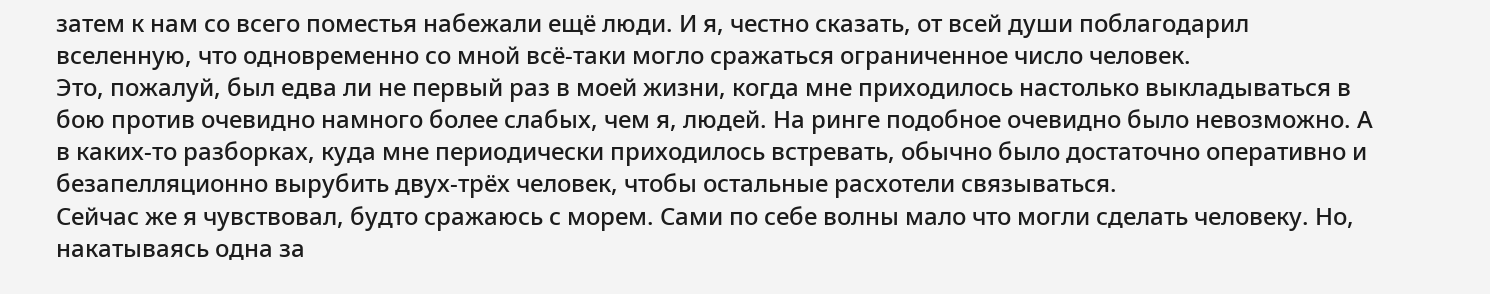затем к нам со всего поместья набежали ещё люди. И я, честно сказать, от всей души поблагодарил вселенную, что одновременно со мной всё-таки могло сражаться ограниченное число человек.
Это, пожалуй, был едва ли не первый раз в моей жизни, когда мне приходилось настолько выкладываться в бою против очевидно намного более слабых, чем я, людей. На ринге подобное очевидно было невозможно. А в каких-то разборках, куда мне периодически приходилось встревать, обычно было достаточно оперативно и безапелляционно вырубить двух-трёх человек, чтобы остальные расхотели связываться.
Сейчас же я чувствовал, будто сражаюсь с морем. Сами по себе волны мало что могли сделать человеку. Но, накатываясь одна за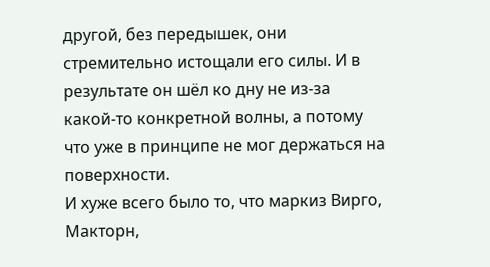другой, без передышек, они стремительно истощали его силы. И в результате он шёл ко дну не из-за какой-то конкретной волны, а потому что уже в принципе не мог держаться на поверхности.
И хуже всего было то, что маркиз Вирго, Макторн,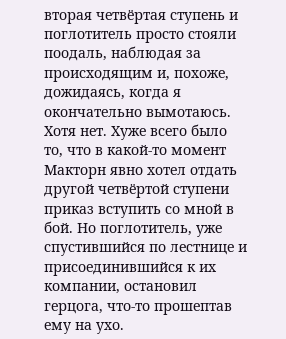вторая четвёртая ступень и поглотитель просто стояли поодаль, наблюдая за происходящим и, похоже, дожидаясь, когда я окончательно вымотаюсь.
Хотя нет. Хуже всего было то, что в какой-то момент Макторн явно хотел отдать другой четвёртой ступени приказ вступить со мной в бой. Но поглотитель, уже спустившийся по лестнице и присоединившийся к их компании, остановил герцога, что-то прошептав ему на ухо.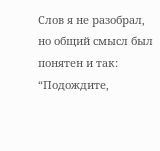Слов я не разобрал, но общий смысл был понятен и так: “Подождите,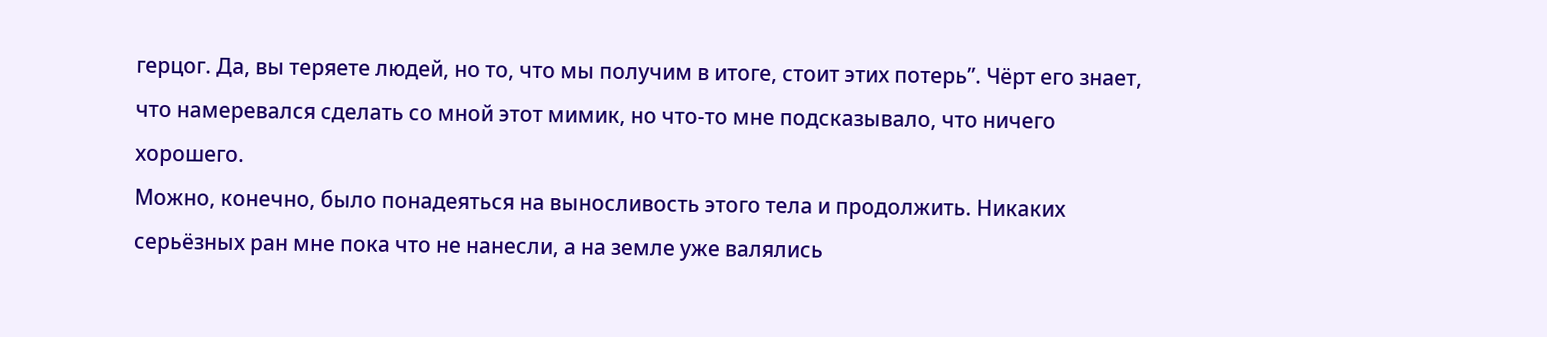герцог. Да, вы теряете людей, но то, что мы получим в итоге, стоит этих потерь”. Чёрт его знает, что намеревался сделать со мной этот мимик, но что-то мне подсказывало, что ничего хорошего.
Можно, конечно, было понадеяться на выносливость этого тела и продолжить. Никаких серьёзных ран мне пока что не нанесли, а на земле уже валялись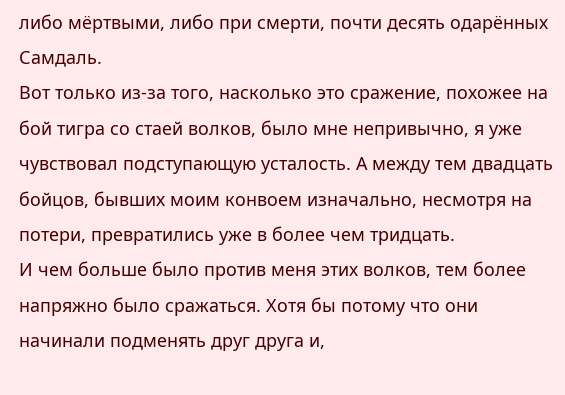либо мёртвыми, либо при смерти, почти десять одарённых Самдаль.
Вот только из-за того, насколько это сражение, похожее на бой тигра со стаей волков, было мне непривычно, я уже чувствовал подступающую усталость. А между тем двадцать бойцов, бывших моим конвоем изначально, несмотря на потери, превратились уже в более чем тридцать.
И чем больше было против меня этих волков, тем более напряжно было сражаться. Хотя бы потому что они начинали подменять друг друга и,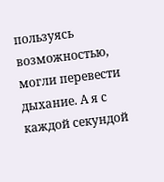пользуясь возможностью, могли перевести дыхание. А я с каждой секундой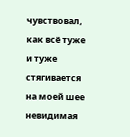чувствовал, как всё туже и туже стягивается на моей шее невидимая